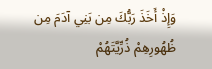وَإِذْ أَخَذَ رَبُّكَ مِن بَنِي آدَمَ مِن ظُهُورِهِمْ ذُرِّيَّتَهُمْ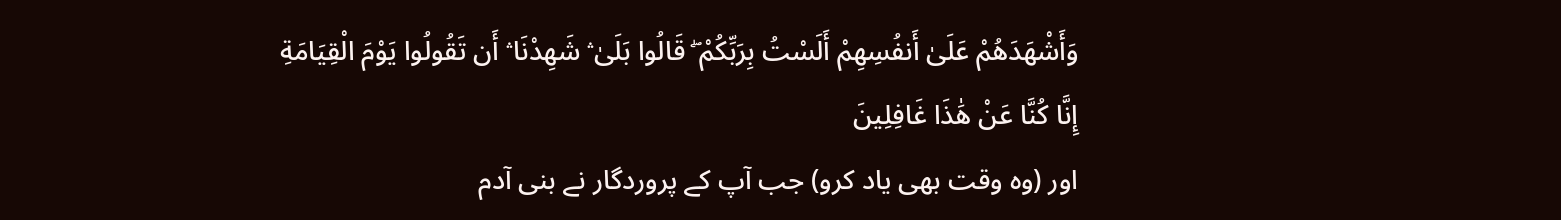وَأَشْهَدَهُمْ عَلَىٰ أَنفُسِهِمْ أَلَسْتُ بِرَبِّكُمْ ۖ قَالُوا بَلَىٰ ۛ شَهِدْنَا ۛ أَن تَقُولُوا يَوْمَ الْقِيَامَةِ إِنَّا كُنَّا عَنْ هَٰذَا غَافِلِينَ
اور (وہ وقت بھی یاد کرو) جب آپ کے پروردگار نے بنی آدم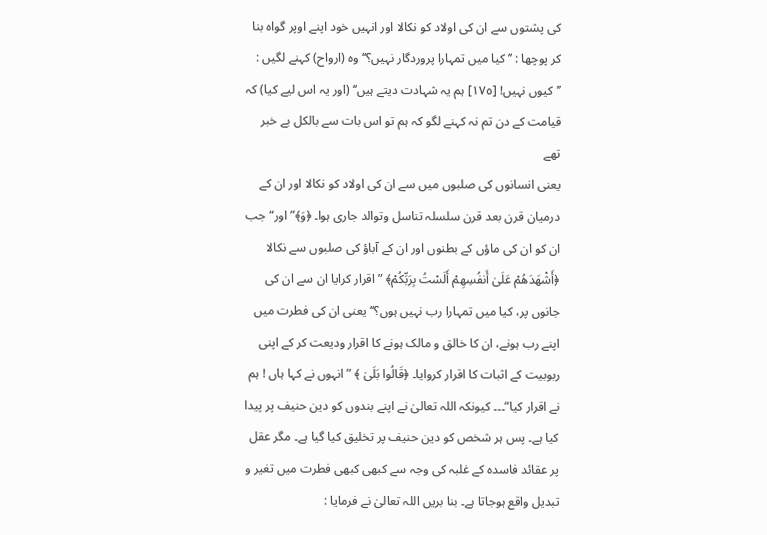کی پشتوں سے ان کی اولاد کو نکالا اور انہیں خود اپنے اوپر گواہ بنا کر پوچھا : ’’ کیا میں تمہارا پروردگار نہیں؟‘‘ وہ (ارواح) کہنے لگیں : ’’کیوں نہیں! [١٧٥] ہم یہ شہادت دیتے ہیں‘‘ (اور یہ اس لیے کیا) کہ قیامت کے دن تم نہ کہنے لگو کہ ہم تو اس بات سے بالکل بے خبر تھے
یعنی انسانوں کی صلبوں میں سے ان کی اولاد کو نکالا اور ان کے درمیان قرن بعد قرن سلسلہ تناسل وتوالد جاری ہوا۔ ﴿وَ﴾” اور“ جب ان کو ان کی ماؤں کے بطنوں اور ان کے آباؤ کی صلبوں سے نکالا ﴿أَشْهَدَهُمْ عَلَىٰ أَنفُسِهِمْ أَلَسْتُ بِرَبِّكُمْ﴾ ” اقرار کرایا ان سے ان کی جانوں پر، کیا میں تمہارا رب نہیں ہوں؟‘‘ یعنی ان کی فطرت میں اپنے رب ہونے، ان کا خالق و مالک ہونے کا اقرار ودیعت کر کے اپنی ربوبیت کے اثبات کا اقرار کروایا۔ ﴿قَالُوا بَلَىٰ ﴾ ” انہوں نے کہا ہاں ! ہم نے اقرار کیا“۔۔۔ کیونکہ اللہ تعالیٰ نے اپنے بندوں کو دین حنیف پر پیدا کیا ہے۔ پس ہر شخص کو دین حنیف پر تخلیق کیا گیا ہے۔ مگر عقل پر عقائد فاسدہ کے غلبہ کی وجہ سے کبھی کبھی فطرت میں تغیر و تبدیل واقع ہوجاتا ہے۔ بنا بریں اللہ تعالیٰ نے فرمایا :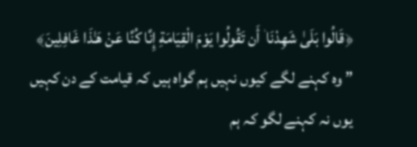﴿قَالُوا بَلَىٰ شَهِدْنَا ۛ أَن تَقُولُوا يَوْمَ الْقِيَامَةِ إِنَّا كُنَّا عَنْ هَـٰذَا غَافِلِينَ﴾ ” وہ کہنے لگے کیوں نہیں ہم گواہ ہیں کہ قیامت کے دن کہیں یوں نہ کہنے لگو کہ ہم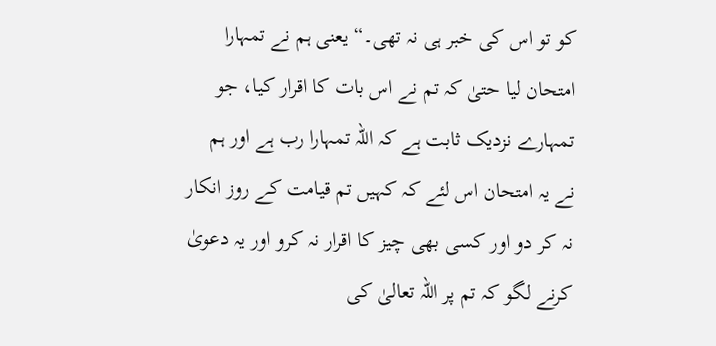کو تو اس کی خبر ہی نہ تھی۔“ یعنی ہم نے تمہارا امتحان لیا حتیٰ کہ تم نے اس بات کا اقرار کیا، جو تمہارے نزدیک ثابت ہے کہ اللہ تمہارا رب ہے اور ہم نے یہ امتحان اس لئے کہ کہیں تم قیامت کے روز انکار نہ کر دو اور کسی بھی چیز کا اقرار نہ کرو اور یہ دعویٰ کرنے لگو کہ تم پر اللہ تعالیٰ کی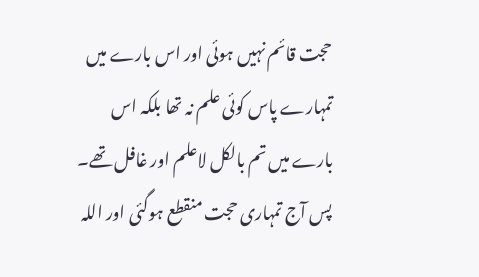حجت قائم نہیں ہوئی اور اس بارے میں تمہارے پاس کوئی علم نہ تھا بلکہ اس بارے میں تم بالکل لاعلم اور غافل تھے۔ پس آج تمہاری حجت منقطع ہوگئی اور اللہ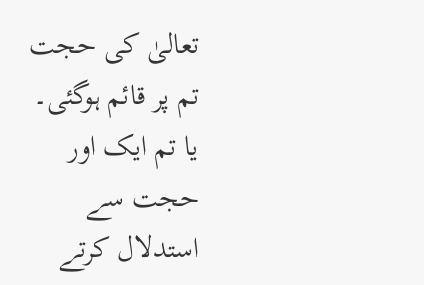تعالیٰ کی حجت تم پر قائم ہوگئی۔ یا تم ایک اور حجت سے استدلال کرتے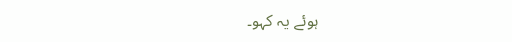ہوئے یہ کہو۔